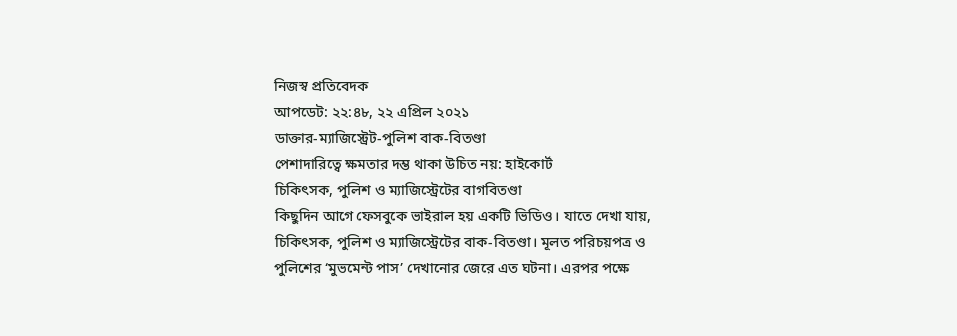নিজস্ব প্রতিবেদক
আপডেট: ২২:৪৮, ২২ এপ্রিল ২০২১
ডাক্তার-ম্যাজিস্ট্রেট-পুলিশ বাক-বিতণ্ডা
পেশাদারিত্বে ক্ষমতার দম্ভ থাকা উচিত নয়: হাইকোর্ট
চিকিৎসক, পুলিশ ও ম্যাজিস্ট্রেটের বাগবিতণ্ডা
কিছুদিন আগে ফেসবুকে ভাইরাল হয় একটি ভিডিও। যাতে দেখা যায়, চিকিৎসক, পুলিশ ও ম্যাজিস্ট্রেটের বাক-বিতণ্ডা। মূলত পরিচয়পত্র ও পুলিশের ‘মুভমেন্ট পাস’ দেখানোর জেরে এত ঘটনা। এরপর পক্ষে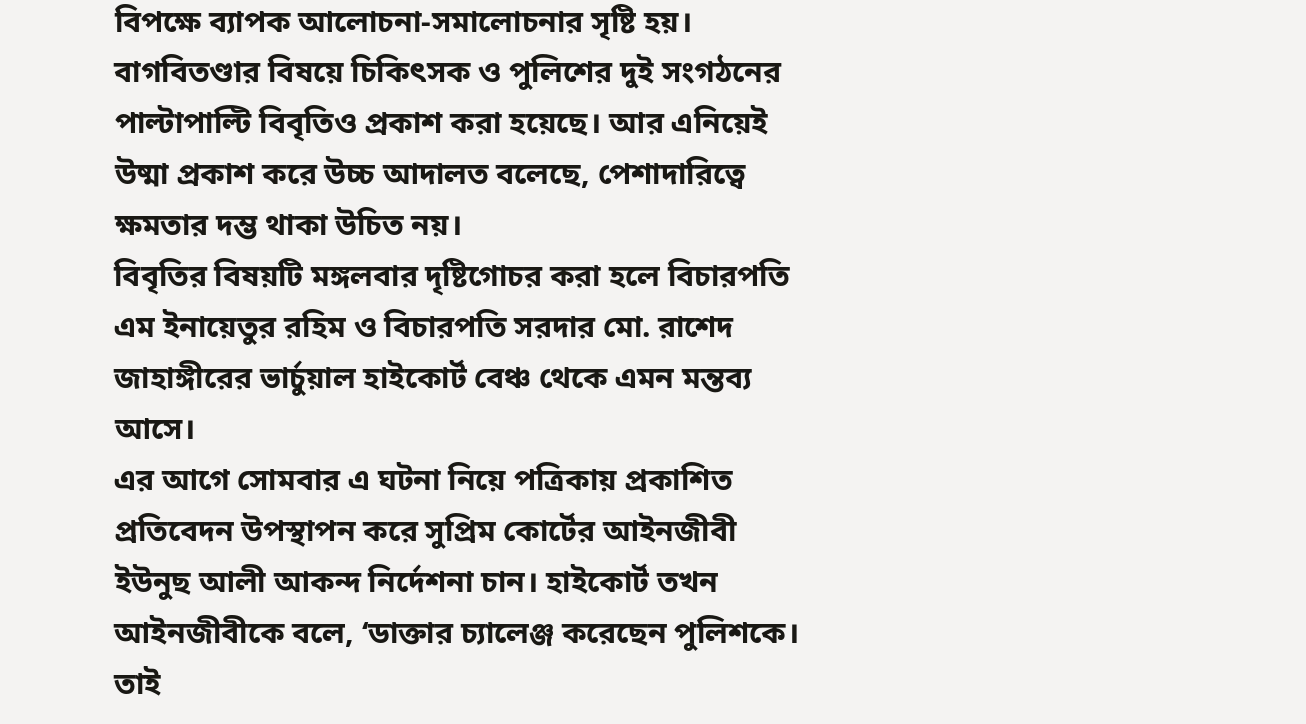বিপক্ষে ব্যাপক আলোচনা-সমালোচনার সৃষ্টি হয়।
বাগবিতণ্ডার বিষয়ে চিকিৎসক ও পুলিশের দুই সংগঠনের পাল্টাপাল্টি বিবৃতিও প্রকাশ করা হয়েছে। আর এনিয়েই উষ্মা প্রকাশ করে উচ্চ আদালত বলেছে, পেশাদারিত্বে ক্ষমতার দম্ভ থাকা উচিত নয়।
বিবৃতির বিষয়টি মঙ্গলবার দৃষ্টিগোচর করা হলে বিচারপতি এম ইনায়েতুর রহিম ও বিচারপতি সরদার মো. রাশেদ জাহাঙ্গীরের ভার্চুয়াল হাইকোর্ট বেঞ্চ থেকে এমন মন্তব্য আসে।
এর আগে সোমবার এ ঘটনা নিয়ে পত্রিকায় প্রকাশিত প্রতিবেদন উপস্থাপন করে সুপ্রিম কোর্টের আইনজীবী ইউনুছ আলী আকন্দ নির্দেশনা চান। হাইকোর্ট তখন আইনজীবীকে বলে, ‘ডাক্তার চ্যালেঞ্জ করেছেন পুলিশকে। তাই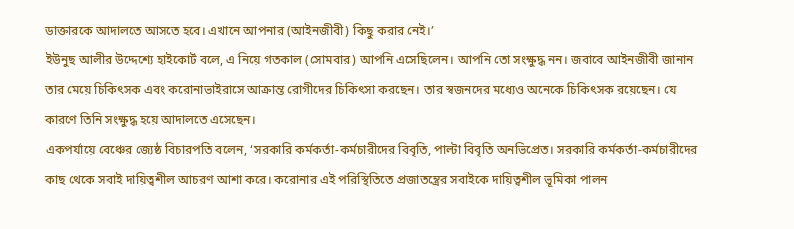ডাক্তারকে আদালতে আসতে হবে। এখানে আপনার (আইনজীবী) কিছু করার নেই।’
ইউনুছ আলীর উদ্দেশ্যে হাইকোর্ট বলে, এ নিয়ে গতকাল (সোমবার) আপনি এসেছিলেন। আপনি তো সংক্ষুদ্ধ নন। জবাবে আইনজীবী জানান তার মেয়ে চিকিৎসক এবং করোনাভাইরাসে আক্রান্ত রোগীদের চিকিৎসা করছেন। তার স্বজনদের মধ্যেও অনেকে চিকিৎসক রয়েছেন। যে কারণে তিনি সংক্ষুদ্ধ হয়ে আদালতে এসেছেন।
একপর্যায়ে বেঞ্চের জ্যেষ্ঠ বিচারপতি বলেন, ‘সরকারি কর্মকর্তা-কর্মচারীদের বিবৃতি, পাল্টা বিবৃতি অনভিপ্রেত। সরকারি কর্মকর্তা-কর্মচারীদের কাছ থেকে সবাই দায়িত্বশীল আচরণ আশা করে। করোনার এই পরিস্থিতিতে প্রজাতন্ত্রের সবাইকে দায়িত্বশীল ভূমিকা পালন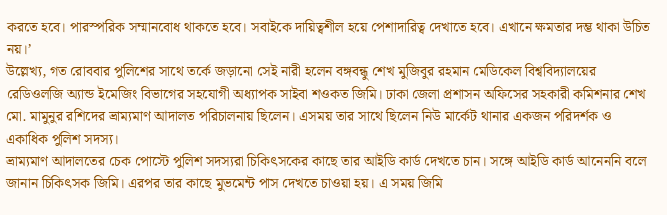করতে হবে। পারস্পরিক সম্মানবোধ থাকতে হবে। সবাইকে দায়িত্বশীল হয়ে পেশাদারিত্ব দেখাতে হবে। এখানে ক্ষমতার দম্ভ থাকা উচিত নয়।’
উল্লেখ্য, গত রোববার পুলিশের সাথে তর্কে জড়ানো সেই নারী হলেন বঙ্গবন্ধু শেখ মুজিবুর রহমান মেডিকেল বিশ্ববিদ্যালয়ের রেডিওলজি অ্যান্ড ইমেজিং বিভাগের সহযোগী অধ্যাপক সাইবা শওকত জিমি। ঢাকা জেলা প্রশাসন অফিসের সহকারী কমিশনার শেখ মো. মামুনুর রশিদের ভ্রাম্যমাণ আদালত পরিচালনায় ছিলেন। এসময় তার সাথে ছিলেন নিউ মার্কেট থানার একজন পরিদর্শক ও একাধিক পুলিশ সদস্য।
ভ্রাম্যমাণ আদালতের চেক পোস্টে পুলিশ সদস্যরা চিকিৎসকের কাছে তার আইডি কার্ড দেখতে চান। সঙ্গে আইডি কার্ড আনেননি বলে জানান চিকিৎসক জিমি। এরপর তার কাছে মুভমেন্ট পাস দেখতে চাওয়া হয়। এ সময় জিমি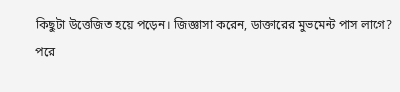কিছুটা উত্তেজিত হয়ে পড়েন। জিজ্ঞাসা করেন, ডাক্তারের মুভমেন্ট পাস লাগে?
পরে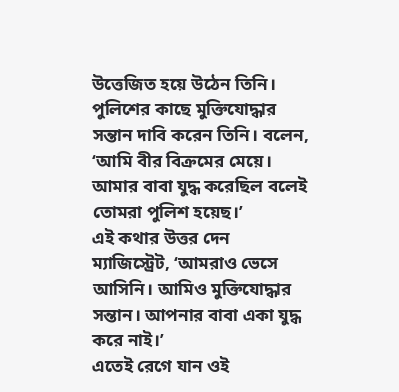উত্তেজিত হয়ে উঠেন তিনি। পুলিশের কাছে মুক্তিযোদ্ধার সন্তান দাবি করেন তিনি। বলেন, ‘আমি বীর বিক্রমের মেয়ে। আমার বাবা যুদ্ধ করেছিল বলেই তোমরা পুলিশ হয়েছ।’
এই কথার উত্তর দেন ম্যাজিস্ট্রেট, ‘আমরাও ভেসে আসিনি। আমিও মুক্তিযোদ্ধার সন্তান। আপনার বাবা একা যুদ্ধ করে নাই।’
এতেই রেগে যান ওই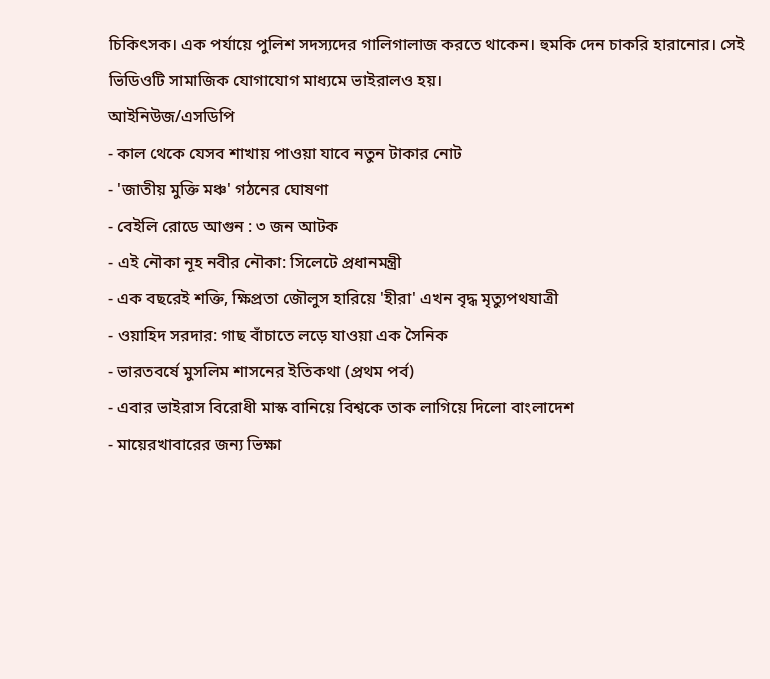চিকিৎসক। এক পর্যায়ে পুলিশ সদস্যদের গালিগালাজ করতে থাকেন। হুমকি দেন চাকরি হারানোর। সেই ভিডিওটি সামাজিক যোগাযোগ মাধ্যমে ভাইরালও হয়।
আইনিউজ/এসডিপি
- কাল থেকে যেসব শাখায় পাওয়া যাবে নতুন টাকার নোট
- 'জাতীয় মুক্তি মঞ্চ' গঠনের ঘোষণা
- বেইলি রোডে আগুন : ৩ জন আটক
- এই নৌকা নূহ নবীর নৌকা: সিলেটে প্রধানমন্ত্রী
- এক বছরেই শক্তি, ক্ষিপ্রতা জৌলুস হারিয়ে 'হীরা' এখন বৃদ্ধ মৃত্যুপথযাত্রী
- ওয়াহিদ সরদার: গাছ বাঁচাতে লড়ে যাওয়া এক সৈনিক
- ভারতবর্ষে মুসলিম শাসনের ইতিকথা (প্রথম পর্ব)
- এবার ভাইরাস বিরোধী মাস্ক বানিয়ে বিশ্বকে তাক লাগিয়ে দিলো বাংলাদেশ
- মায়েরখাবারের জন্য ভিক্ষা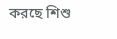করছে শিশু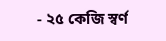- ২৫ কেজি স্বর্ণ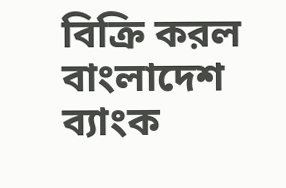বিক্রি করল বাংলাদেশ ব্যাংক